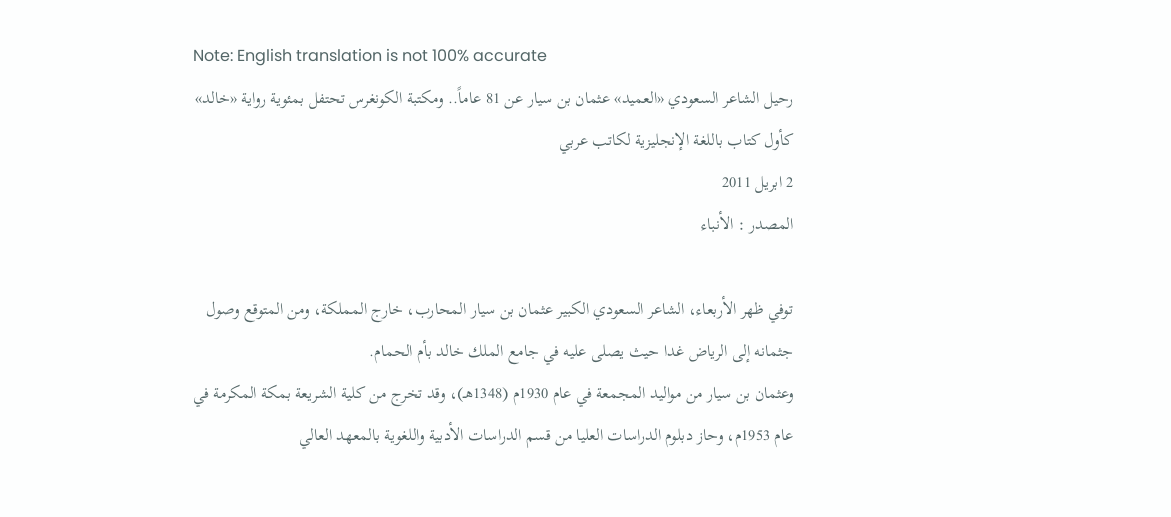Note: English translation is not 100% accurate
رحيل الشاعر السعودي «العميد» عثمان بن سيار عن 81 عاماً.. ومكتبة الكونغرس تحتفل بمئوية رواية «خالد» كأول كتاب باللغة الإنجليزية لكاتب عربي
2 ابريل 2011
المصدر : الأنباء

توفي ظهر الأربعاء، الشاعر السعودي الكبير عثمان بن سيار المحارب، خارج المملكة، ومن المتوقع وصول جثمانه إلى الرياض غدا حيث يصلى عليه في جامع الملك خالد بأم الحمام.
وعثمان بن سيار من مواليد المجمعة في عام 1930م (1348هـ)، وقد تخرج من كلية الشريعة بمكة المكرمة في عام 1953م، وحاز دبلوم الدراسات العليا من قسم الدراسات الأدبية واللغوية بالمعهد العالي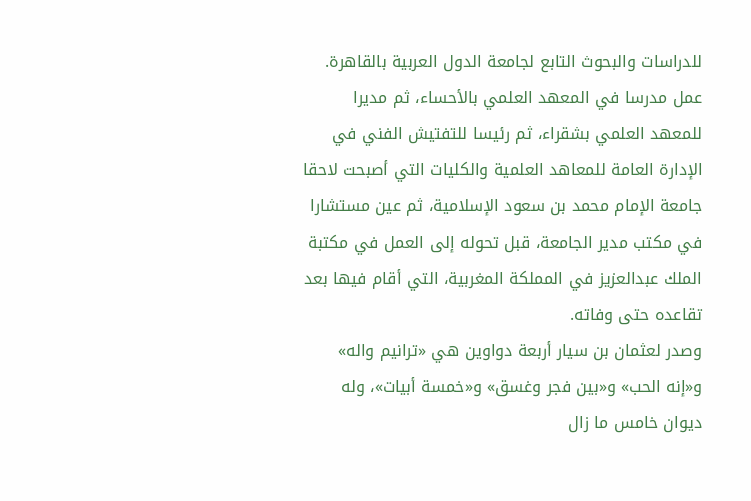للدراسات والبحوث التابع لجامعة الدول العربية بالقاهرة.
عمل مدرسا في المعهد العلمي بالأحساء، ثم مديرا للمعهد العلمي بشقراء، ثم رئيسا للتفتيش الفني في الإدارة العامة للمعاهد العلمية والكليات التي أصبحت لاحقا جامعة الإمام محمد بن سعود الإسلامية، ثم عين مستشارا في مكتب مدير الجامعة، قبل تحوله إلى العمل في مكتبة الملك عبدالعزيز في المملكة المغربية، التي أقام فيها بعد تقاعده حتى وفاته.
وصدر لعثمان بن سيار أربعة دواوين هي «ترانيم واله» و«إنه الحب» و«بين فجر وغسق» و«خمسة أبيات»، وله ديوان خامس ما زال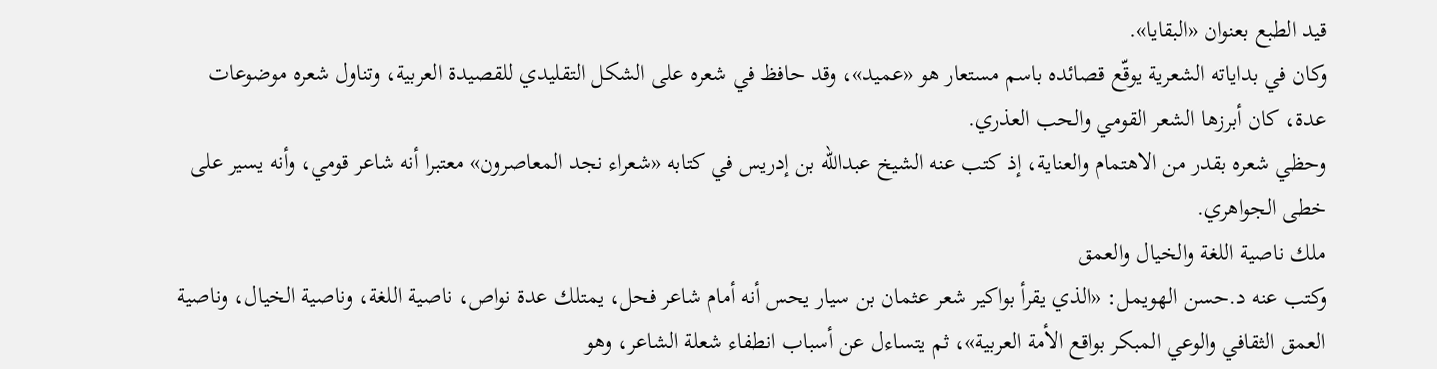قيد الطبع بعنوان «البقايا».
وكان في بداياته الشعرية يوقّع قصائده باسم مستعار هو «عميد»، وقد حافظ في شعره على الشكل التقليدي للقصيدة العربية، وتناول شعره موضوعات عدة، كان أبرزها الشعر القومي والحب العذري.
وحظي شعره بقدر من الاهتمام والعناية، إذ كتب عنه الشيخ عبدالله بن إدريس في كتابه «شعراء نجد المعاصرون» معتبرا أنه شاعر قومي، وأنه يسير على خطى الجواهري.
ملك ناصية اللغة والخيال والعمق
وكتب عنه د.حسن الهويمل: «الذي يقرأ بواكير شعر عثمان بن سيار يحس أنه أمام شاعر فحل، يمتلك عدة نواص، ناصية اللغة، وناصية الخيال، وناصية العمق الثقافي والوعي المبكر بواقع الأمة العربية»، ثم يتساءل عن أسباب انطفاء شعلة الشاعر، وهو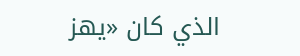الذي كان «يهز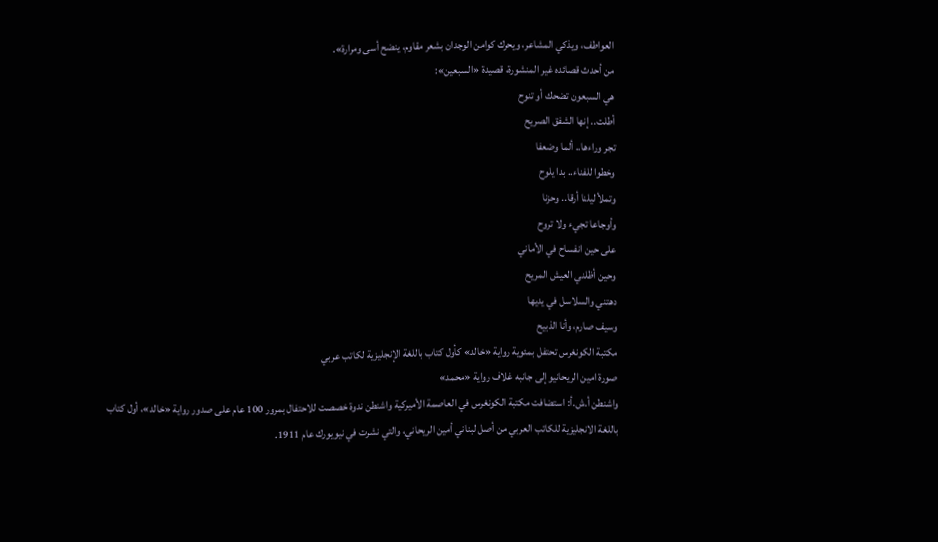العواطف، ويذكي المشاعر، ويحرك كوامن الوجدان بشعر مقاوم، ينضح أسى ومرارة».
من أحدث قصائده غير المنشورة، قصيدة «السبعين»:
هي السبعون تضحك أو تنوح
أطلت.. إنها الشفق الصريح
تجر وراءها.. ألما وضعفا
وخطوا للفناء.. بدا يلوح
وتملأ ليلنا أرقا.. وحزنا
وأوجاعا تجيء ولا تروح
على حين انفساح في الأماني
وحين أظلني العيش المريح
دهتني والسلاسل في يديها
وسيف صارم، وأنا الذبيح
مكتبة الكونغرس تحتفل بمئوية رواية «خالد» كأول كتاب باللغة الإنجليزية لكاتب عربي
صورة امين الريحانيوإلى جانبه غلاف رواية «محمد»
واشنطن أ.ش.أ: استضافت مكتبة الكونغرس في العاصمة الأميركية واشنطن ندوة خصصت للاحتفال بمرور 100 عام على صدور رواية «خالد»، أول كتاب باللغة الانجليزية للكاتب العربي من أصل لبناني أمين الريحاني، والتي نشرت في نيويورك عام 1911.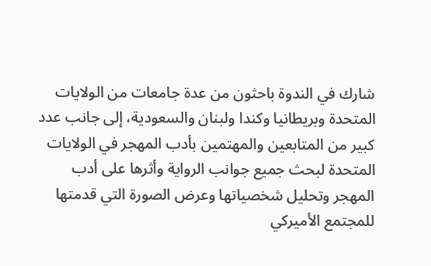شارك في الندوة باحثون من عدة جامعات من الولايات المتحدة وبريطانيا وكندا ولبنان والسعودية، إلى جانب عدد كبير من المتابعين والمهتمين بأدب المهجر في الولايات المتحدة لبحث جميع جوانب الرواية وأثرها على أدب المهجر وتحليل شخصياتها وعرض الصورة التي قدمتها للمجتمع الأميركي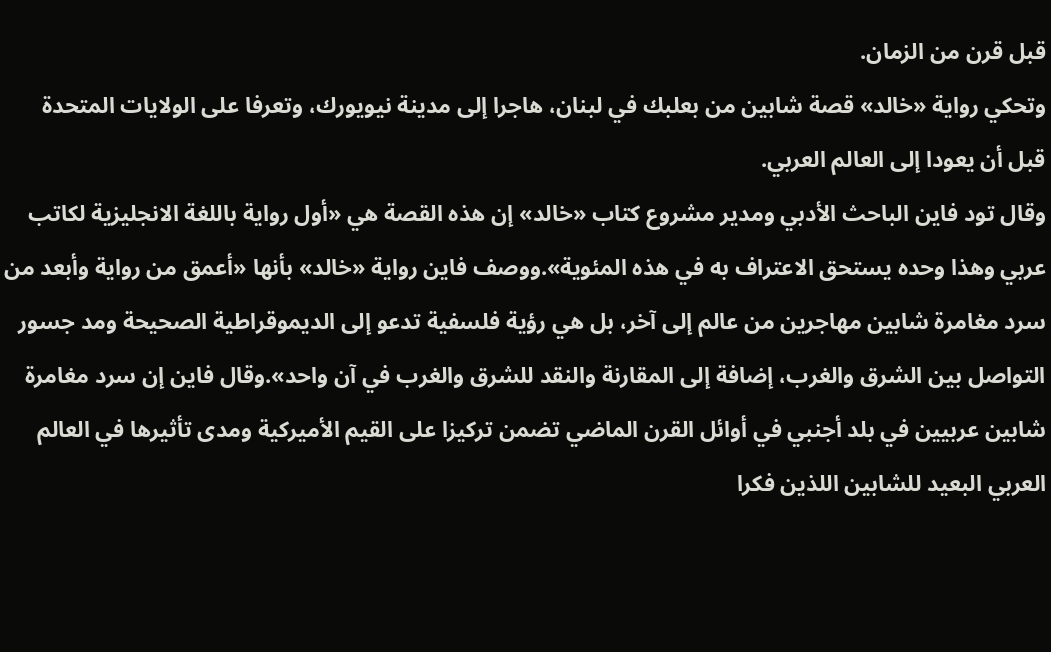قبل قرن من الزمان.
وتحكي رواية «خالد» قصة شابين من بعلبك في لبنان، هاجرا إلى مدينة نيويورك، وتعرفا على الولايات المتحدة قبل أن يعودا إلى العالم العربي.
وقال تود فاين الباحث الأدبي ومدير مشروع كتاب «خالد» إن هذه القصة هي «أول رواية باللغة الانجليزية لكاتب عربي وهذا وحده يستحق الاعتراف به في هذه المئوية».ووصف فاين رواية «خالد» بأنها «أعمق من رواية وأبعد من سرد مغامرة شابين مهاجرين من عالم إلى آخر، بل هي رؤية فلسفية تدعو إلى الديموقراطية الصحيحة ومد جسور التواصل بين الشرق والغرب، إضافة إلى المقارنة والنقد للشرق والغرب في آن واحد».وقال فاين إن سرد مغامرة شابين عربيين في بلد أجنبي في أوائل القرن الماضي تضمن تركيزا على القيم الأميركية ومدى تأثيرها في العالم العربي البعيد للشابين اللذين فكرا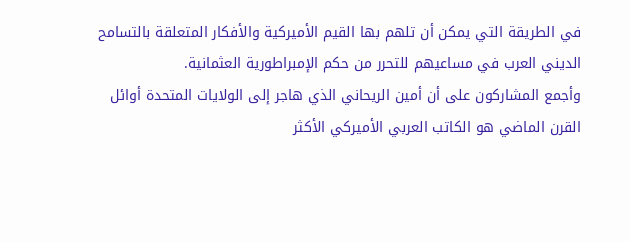في الطريقة التي يمكن أن تلهم بها القيم الأميركية والأفكار المتعلقة بالتسامح الديني العرب في مساعيهم للتحرر من حكم الإمبراطورية العثمانية.
وأجمع المشاركون على أن أمين الريحاني الذي هاجر إلى الولايات المتحدة أوائل القرن الماضي هو الكاتب العربي الأميركي الأكثر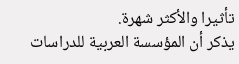تأثيرا والأكثر شهرة.
يذكر أن المؤسسة العربية للدراسات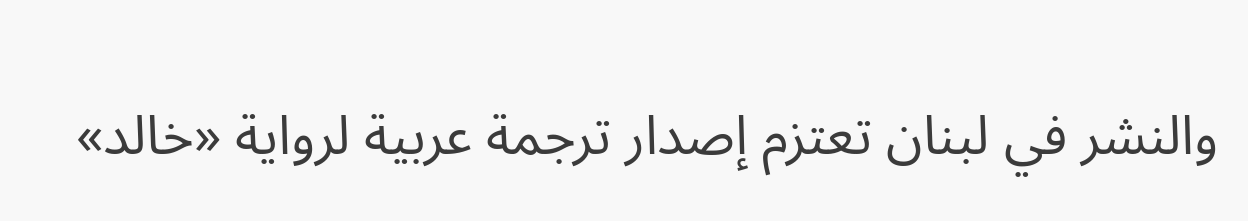والنشر في لبنان تعتزم إصدار ترجمة عربية لرواية «خالد»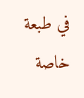في طبعة خاصة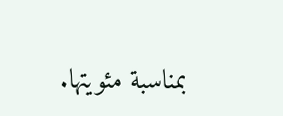بمناسبة مئويتها.